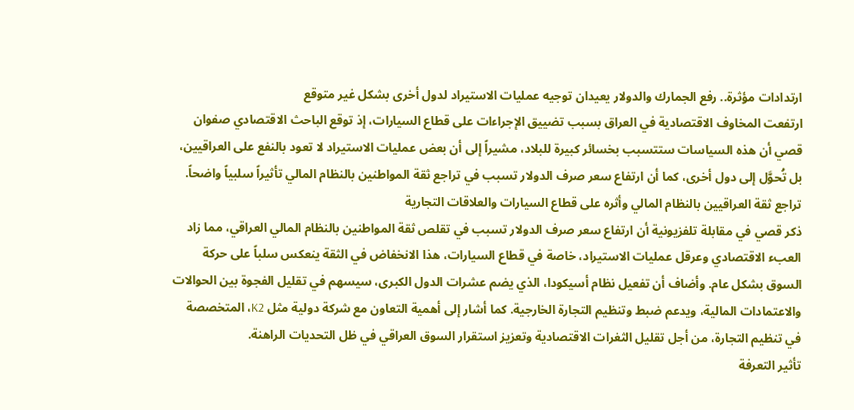ارتدادات مؤثرة.. رفع الجمارك والدولار يعيدان توجيه عمليات الاستيراد لدول أخرى بشكل غير متوقع
ارتفعت المخاوف الاقتصادية في العراق بسبب تضييق الإجراءات على قطاع السيارات، إذ توقع الباحث الاقتصادي صفوان قصي أن هذه السياسات ستتسبب بخسائر كبيرة للبلاد، مشيراً إلى أن بعض عمليات الاستيراد لا تعود بالنفع على العراقيين، بل تُحوَّل إلى دول أخرى، كما أن ارتفاع سعر صرف الدولار تسبب في تراجع ثقة المواطنين بالنظام المالي تأثيراً سلبياً واضحاً.
تراجع ثقة العراقيين بالنظام المالي وأثره على قطاع السيارات والعلاقات التجارية
ذكر قصي في مقابلة تلفزيونية أن ارتفاع سعر صرف الدولار تسبب في تقلص ثقة المواطنين بالنظام المالي العراقي، مما زاد العبء الاقتصادي وعرقل عمليات الاستيراد، خاصة في قطاع السيارات، هذا الانخفاض في الثقة ينعكس سلباً على حركة السوق بشكل عام. وأضاف أن تفعيل نظام أسيكودا، الذي يضم عشرات الدول الكبرى، سيسهم في تقليل الفجوة بين الحوالات والاعتمادات المالية، ويدعم ضبط وتنظيم التجارة الخارجية. كما أشار إلى أهمية التعاون مع شركة دولية مثل K2، المتخصصة في تنظيم التجارة، من أجل تقليل الثغرات الاقتصادية وتعزيز استقرار السوق العراقي في ظل التحديات الراهنة.
تأثير التعرفة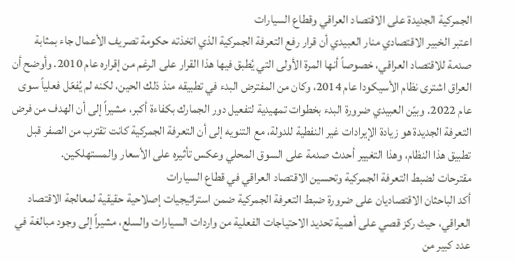الجمركية الجديدة على الاقتصاد العراقي وقطاع السيارات
اعتبر الخبير الاقتصادي منار العبيدي أن قرار رفع التعرفة الجمركية الذي اتخذته حكومة تصريف الأعمال جاء بمثابة صدمة للاقتصاد العراقي، خصوصاً أنها المرة الأولى التي يُطبق فيها هذا القرار على الرغم من إقراره عام 2010. وأوضح أن العراق اشترى نظام الأسيكودا عام 2014، وكان من المفترض البدء في تطبيقه منذ ذلك الحين، لكنه لم يُفعّل فعلياً سوى عام 2022. وبيّن العبيدي ضرورة البدء بخطوات تمهيدية لتفعيل دور الجمارك بكفاءة أكبر، مشيراً إلى أن الهدف من فرض التعرفة الجديدة هو زيادة الإيرادات غير النفطية للدولة، مع التنويه إلى أن التعرفة الجمركية كانت تقترب من الصفر قبل تطبيق هذا النظام، وهذا التغيير أحدث صدمة على السوق المحلي وعكس تأثيره على الأسعار والمستهلكين.
مقترحات لضبط التعرفة الجمركية وتحسين الاقتصاد العراقي في قطاع السيارات
أكد الباحثان الاقتصاديان على ضرورة ضبط التعرفة الجمركية ضمن استراتيجيات إصلاحية حقيقية لمعالجة الاقتصاد العراقي، حيث ركز قصي على أهمية تحديد الاحتياجات الفعلية من واردات السيارات والسلع، مشيراً إلى وجود مبالغة في عدد كبير من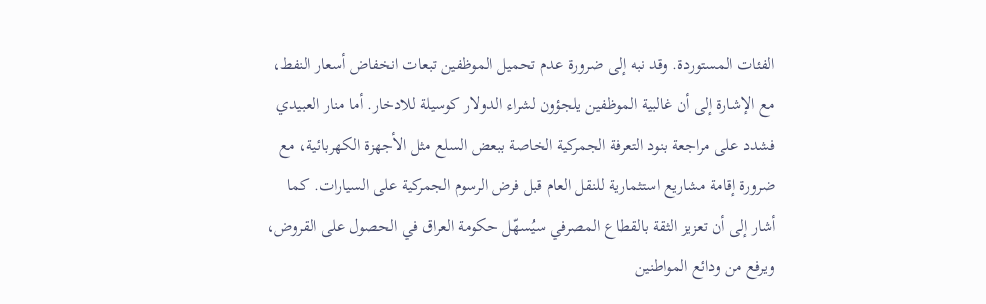الفئات المستوردة. وقد نبه إلى ضرورة عدم تحميل الموظفين تبعات انخفاض أسعار النفط، مع الإشارة إلى أن غالبية الموظفين يلجؤون لشراء الدولار كوسيلة للادخار. أما منار العبيدي فشدد على مراجعة بنود التعرفة الجمركية الخاصة ببعض السلع مثل الأجهزة الكهربائية، مع ضرورة إقامة مشاريع استثمارية للنقل العام قبل فرض الرسوم الجمركية على السيارات. كما أشار إلى أن تعزيز الثقة بالقطاع المصرفي سيُسهّل حكومة العراق في الحصول على القروض، ويرفع من ودائع المواطنين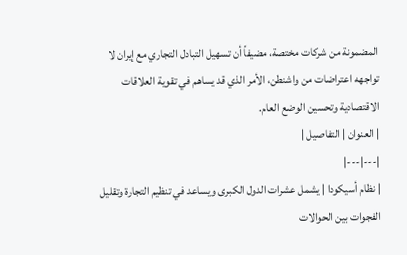المضمونة من شركات مختصة، مضيفاً أن تسهيل التبادل التجاري مع إيران لا تواجهه اعتراضات من واشنطن، الأمر الذي قد يساهم في تقوية العلاقات الاقتصادية وتحسين الوضع العام.
| العنوان | التفاصيل |
|---|---|
| نظام أسيكودا | يشمل عشرات الدول الكبرى ويساعد في تنظيم التجارة وتقليل الفجوات بين الحوالات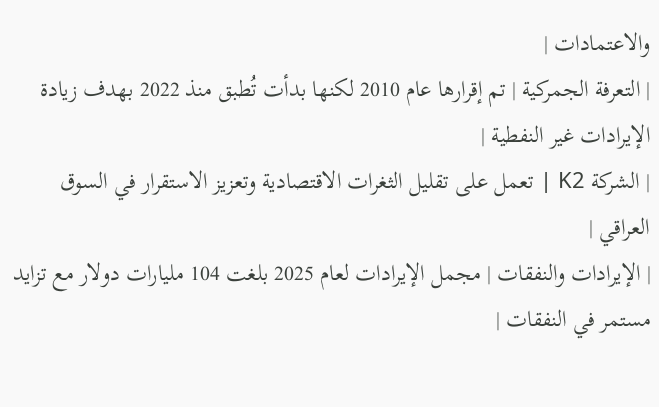والاعتمادات |
| التعرفة الجمركية | تم إقرارها عام 2010 لكنها بدأت تُطبق منذ 2022 بهدف زيادة الإيرادات غير النفطية |
| الشركة K2 | تعمل على تقليل الثغرات الاقتصادية وتعزيز الاستقرار في السوق العراقي |
| الإيرادات والنفقات | مجمل الإيرادات لعام 2025 بلغت 104 مليارات دولار مع تزايد مستمر في النفقات |